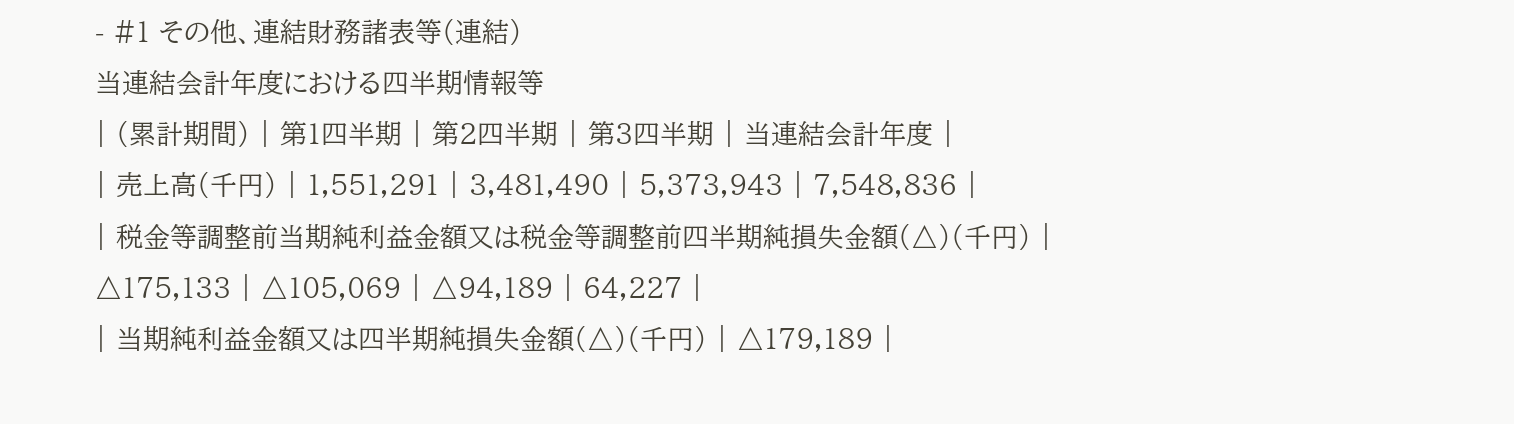- #1 その他、連結財務諸表等(連結)
当連結会計年度における四半期情報等
| (累計期間) | 第1四半期 | 第2四半期 | 第3四半期 | 当連結会計年度 |
| 売上高(千円) | 1,551,291 | 3,481,490 | 5,373,943 | 7,548,836 |
| 税金等調整前当期純利益金額又は税金等調整前四半期純損失金額(△)(千円) | △175,133 | △105,069 | △94,189 | 64,227 |
| 当期純利益金額又は四半期純損失金額(△)(千円) | △179,189 |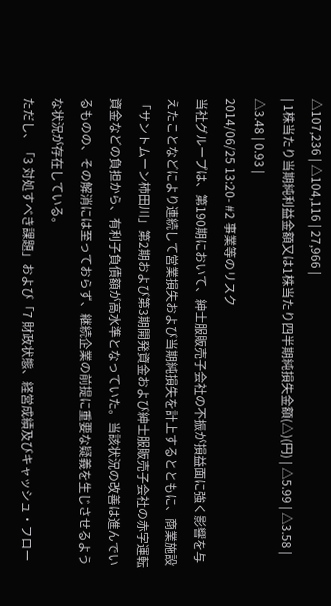△107,236 | △104,116 | 27,966 |
| 1株当たり当期純利益金額又は1株当たり四半期純損失金額(△)(円) | △5.99 | △3.58 | △3.48 | 0.93 |
2014/06/25 13:20- #2 事業等のリスク
当社グループは、第190期において、紳士服販売子会社の不振が損益面に強く影響を与えたことなどにより連続して営業損失および当期純損失を計上するとともに、商業施設「サントムーン柿田川」第2期および第3期開発資金および紳士服販売子会社の赤字運転資金などの負担から、有利子負債額が高水準となっていた。当該状況の改善は進んでいるものの、その解消には至っておらず、継続企業の前提に重要な疑義を生じさせるような状況が存在している。
ただし、「3 対処すべき課題」および「7 財政状態、経営成績及びキャッシュ・フロー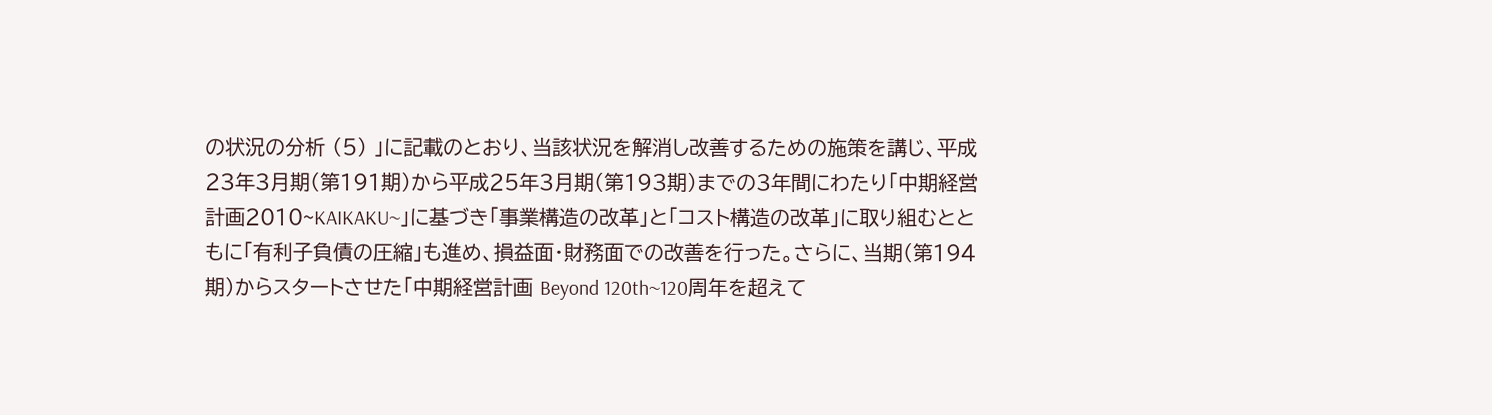の状況の分析 (5) 」に記載のとおり、当該状況を解消し改善するための施策を講じ、平成23年3月期(第191期)から平成25年3月期(第193期)までの3年間にわたり「中期経営計画2010~KAIKAKU~」に基づき「事業構造の改革」と「コスト構造の改革」に取り組むとともに「有利子負債の圧縮」も進め、損益面・財務面での改善を行った。さらに、当期(第194期)からスタートさせた「中期経営計画 Beyond 120th~120周年を超えて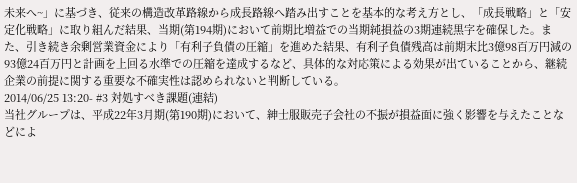未来へ~」に基づき、従来の構造改革路線から成長路線へ踏み出すことを基本的な考え方とし、「成長戦略」と「安定化戦略」に取り組んだ結果、当期(第194期)において前期比増益での当期純損益の3期連続黒字を確保した。また、引き続き余剰営業資金により「有利子負債の圧縮」を進めた結果、有利子負債残高は前期末比3億98百万円減の93億24百万円と計画を上回る水準での圧縮を達成するなど、具体的な対応策による効果が出ていることから、継続企業の前提に関する重要な不確実性は認められないと判断している。
2014/06/25 13:20- #3 対処すべき課題(連結)
当社グループは、平成22年3月期(第190期)において、紳士服販売子会社の不振が損益面に強く影響を与えたことなどによ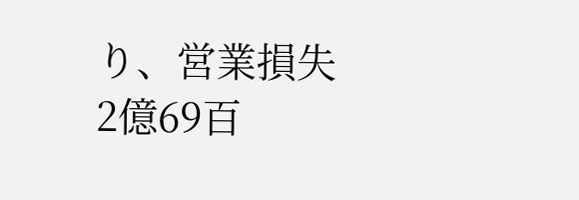り、営業損失2億69百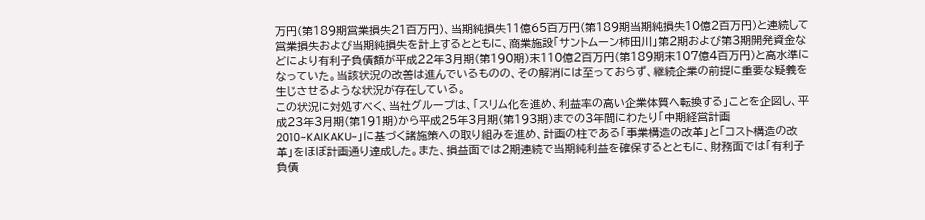万円(第189期営業損失21百万円)、当期純損失11億65百万円(第189期当期純損失10億2百万円)と連続して営業損失および当期純損失を計上するとともに、商業施設「サントムーン柿田川」第2期および第3期開発資金などにより有利子負債額が平成22年3月期(第190期)末110億2百万円(第189期末107億4百万円)と高水準になっていた。当該状況の改善は進んでいるものの、その解消には至っておらず、継続企業の前提に重要な疑義を生じさせるような状況が存在している。
この状況に対処すべく、当社グループは、「スリム化を進め、利益率の高い企業体質へ転換する」ことを企図し、平成23年3月期(第191期)から平成25年3月期(第193期)までの3年間にわたり「中期経営計画2010~KAIKAKU~」に基づく諸施策への取り組みを進め、計画の柱である「事業構造の改革」と「コスト構造の改革」をほぼ計画通り達成した。また、損益面では2期連続で当期純利益を確保するとともに、財務面では「有利子負債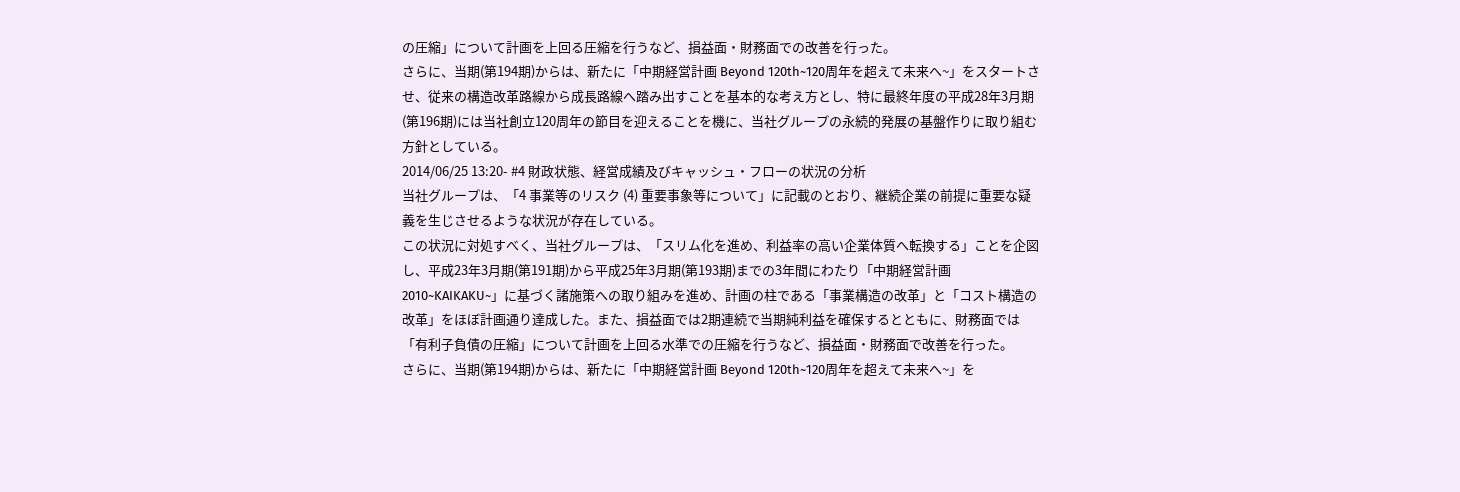の圧縮」について計画を上回る圧縮を行うなど、損益面・財務面での改善を行った。
さらに、当期(第194期)からは、新たに「中期経営計画 Beyond 120th~120周年を超えて未来へ~」をスタートさせ、従来の構造改革路線から成長路線へ踏み出すことを基本的な考え方とし、特に最終年度の平成28年3月期(第196期)には当社創立120周年の節目を迎えることを機に、当社グループの永続的発展の基盤作りに取り組む方針としている。
2014/06/25 13:20- #4 財政状態、経営成績及びキャッシュ・フローの状況の分析
当社グループは、「4 事業等のリスク (4) 重要事象等について」に記載のとおり、継続企業の前提に重要な疑義を生じさせるような状況が存在している。
この状況に対処すべく、当社グループは、「スリム化を進め、利益率の高い企業体質へ転換する」ことを企図し、平成23年3月期(第191期)から平成25年3月期(第193期)までの3年間にわたり「中期経営計画2010~KAIKAKU~」に基づく諸施策への取り組みを進め、計画の柱である「事業構造の改革」と「コスト構造の改革」をほぼ計画通り達成した。また、損益面では2期連続で当期純利益を確保するとともに、財務面では「有利子負債の圧縮」について計画を上回る水準での圧縮を行うなど、損益面・財務面で改善を行った。
さらに、当期(第194期)からは、新たに「中期経営計画 Beyond 120th~120周年を超えて未来へ~」を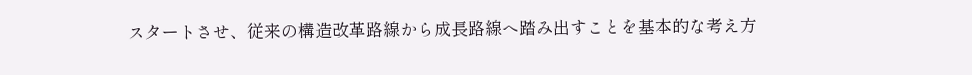スタートさせ、従来の構造改革路線から成長路線へ踏み出すことを基本的な考え方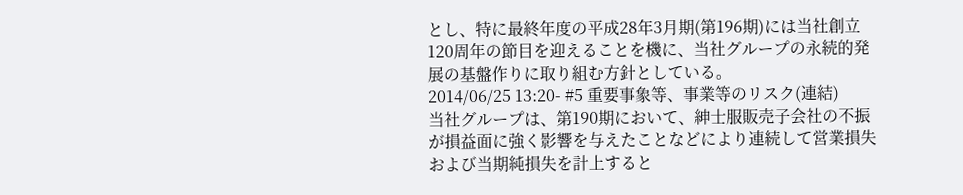とし、特に最終年度の平成28年3月期(第196期)には当社創立120周年の節目を迎えることを機に、当社グループの永続的発展の基盤作りに取り組む方針としている。
2014/06/25 13:20- #5 重要事象等、事業等のリスク(連結)
当社グループは、第190期において、紳士服販売子会社の不振が損益面に強く影響を与えたことなどにより連続して営業損失および当期純損失を計上すると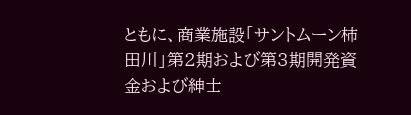ともに、商業施設「サントムーン柿田川」第2期および第3期開発資金および紳士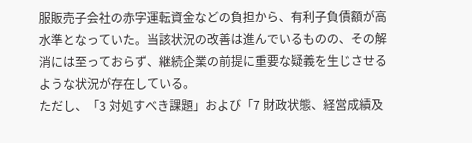服販売子会社の赤字運転資金などの負担から、有利子負債額が高水準となっていた。当該状況の改善は進んでいるものの、その解消には至っておらず、継続企業の前提に重要な疑義を生じさせるような状況が存在している。
ただし、「3 対処すべき課題」および「7 財政状態、経営成績及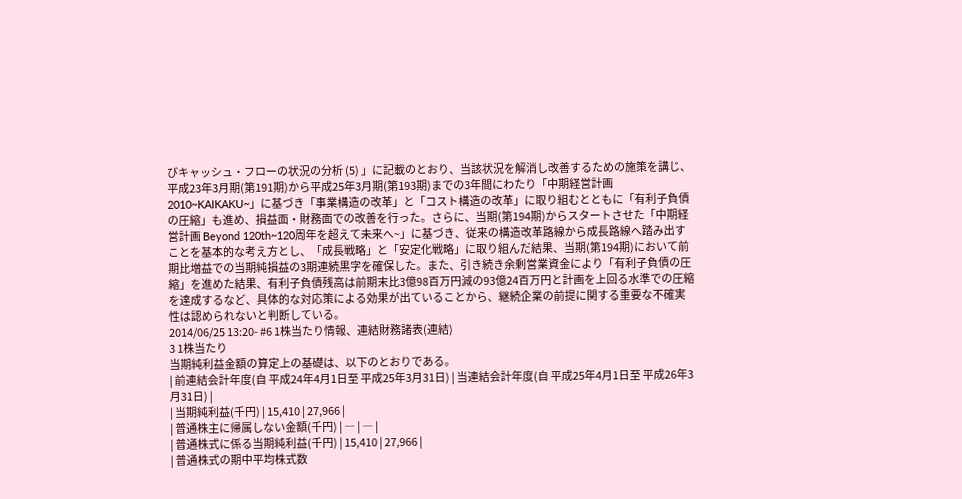びキャッシュ・フローの状況の分析 (5) 」に記載のとおり、当該状況を解消し改善するための施策を講じ、平成23年3月期(第191期)から平成25年3月期(第193期)までの3年間にわたり「中期経営計画2010~KAIKAKU~」に基づき「事業構造の改革」と「コスト構造の改革」に取り組むとともに「有利子負債の圧縮」も進め、損益面・財務面での改善を行った。さらに、当期(第194期)からスタートさせた「中期経営計画 Beyond 120th~120周年を超えて未来へ~」に基づき、従来の構造改革路線から成長路線へ踏み出すことを基本的な考え方とし、「成長戦略」と「安定化戦略」に取り組んだ結果、当期(第194期)において前期比増益での当期純損益の3期連続黒字を確保した。また、引き続き余剰営業資金により「有利子負債の圧縮」を進めた結果、有利子負債残高は前期末比3億98百万円減の93億24百万円と計画を上回る水準での圧縮を達成するなど、具体的な対応策による効果が出ていることから、継続企業の前提に関する重要な不確実性は認められないと判断している。
2014/06/25 13:20- #6 1株当たり情報、連結財務諸表(連結)
3 1株当たり
当期純利益金額の算定上の基礎は、以下のとおりである。
| 前連結会計年度(自 平成24年4月1日至 平成25年3月31日) | 当連結会計年度(自 平成25年4月1日至 平成26年3月31日) |
| 当期純利益(千円) | 15,410 | 27,966 |
| 普通株主に帰属しない金額(千円) | ― | ― |
| 普通株式に係る当期純利益(千円) | 15,410 | 27,966 |
| 普通株式の期中平均株式数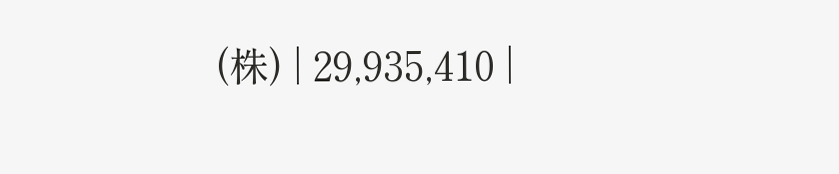(株) | 29,935,410 |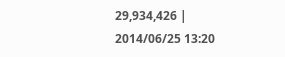29,934,426 |
2014/06/25 13:20